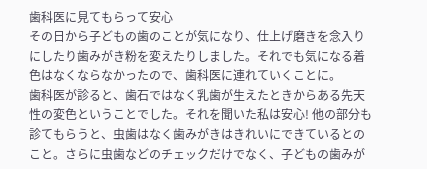歯科医に見てもらって安心
その日から子どもの歯のことが気になり、仕上げ磨きを念入りにしたり歯みがき粉を変えたりしました。それでも気になる着色はなくならなかったので、歯科医に連れていくことに。
歯科医が診ると、歯石ではなく乳歯が生えたときからある先天性の変色ということでした。それを聞いた私は安心! 他の部分も診てもらうと、虫歯はなく歯みがきはきれいにできているとのこと。さらに虫歯などのチェックだけでなく、子どもの歯みが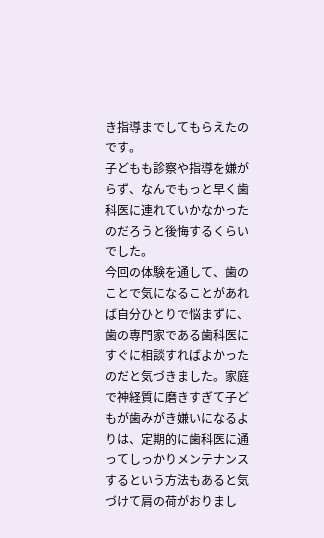き指導までしてもらえたのです。
子どもも診察や指導を嫌がらず、なんでもっと早く歯科医に連れていかなかったのだろうと後悔するくらいでした。
今回の体験を通して、歯のことで気になることがあれば自分ひとりで悩まずに、歯の専門家である歯科医にすぐに相談すればよかったのだと気づきました。家庭で神経質に磨きすぎて子どもが歯みがき嫌いになるよりは、定期的に歯科医に通ってしっかりメンテナンスするという方法もあると気づけて肩の荷がおりまし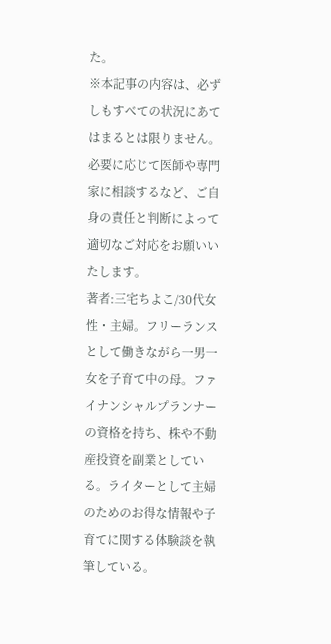た。
※本記事の内容は、必ずしもすべての状況にあてはまるとは限りません。必要に応じて医師や専門家に相談するなど、ご自身の責任と判断によって適切なご対応をお願いいたします。
著者:三宅ちよこ/30代女性・主婦。フリーランスとして働きながら一男一女を子育て中の母。ファイナンシャルプランナーの資格を持ち、株や不動産投資を副業としている。ライターとして主婦のためのお得な情報や子育てに関する体験談を執筆している。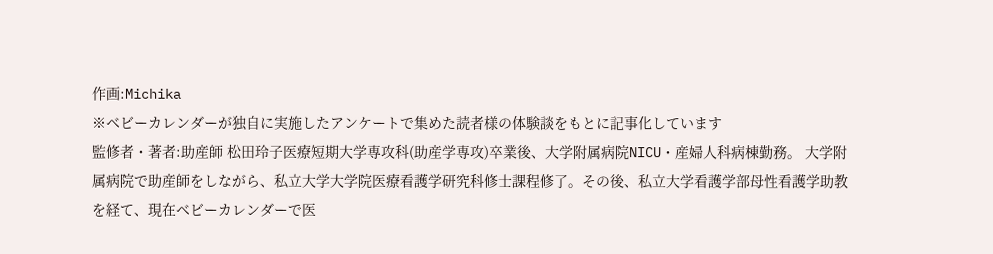作画:Michika
※ベビーカレンダーが独自に実施したアンケートで集めた読者様の体験談をもとに記事化しています
監修者・著者:助産師 松田玲子医療短期大学専攻科(助産学専攻)卒業後、大学附属病院NICU・産婦人科病棟勤務。 大学附属病院で助産師をしながら、私立大学大学院医療看護学研究科修士課程修了。その後、私立大学看護学部母性看護学助教を経て、現在ベビーカレンダーで医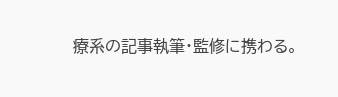療系の記事執筆・監修に携わる。